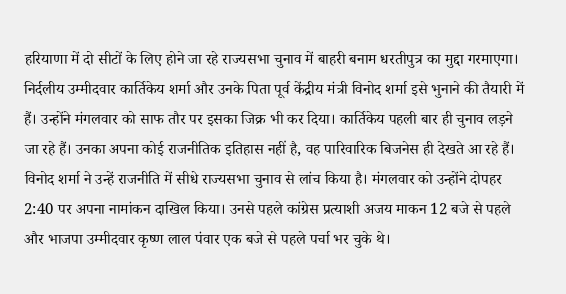हरियाणा में दो सीटों के लिए होने जा रहे राज्यसभा चुनाव में बाहरी बनाम धरतीपुत्र का मुद्दा गरमाएगा। निर्दलीय उम्मीदवार कार्तिकेय शर्मा और उनके पिता पूर्व केंद्रीय मंत्री विनोद शर्मा इसे भुनाने की तैयारी में हैं। उन्होंने मंगलवार को साफ तौर पर इसका जिक्र भी कर दिया। कार्तिकेय पहली बार ही चुनाव लड़ने जा रहे हैं। उनका अपना कोई राजनीतिक इतिहास नहीं है, वह पारिवारिक बिजनेस ही देखते आ रहे हैं।
विनोद शर्मा ने उन्हें राजनीति में सीधे राज्यसभा चुनाव से लांच किया है। मंगलवार को उन्होंने दोपहर 2:40 पर अपना नामांकन दाखिल किया। उनसे पहले कांग्रेस प्रत्याशी अजय माकन 12 बजे से पहले और भाजपा उम्मीदवार कृष्ण लाल पंवार एक बजे से पहले पर्चा भर चुके थे।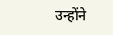उन्होंने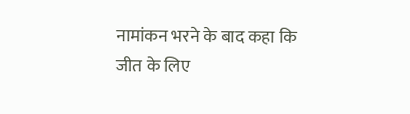नामांकन भरने के बाद कहा कि जीत के लिए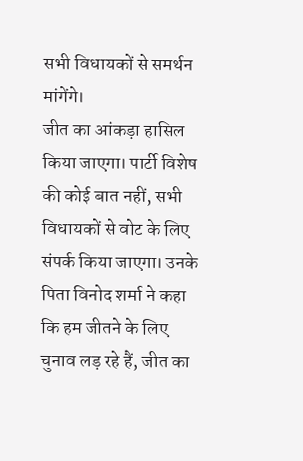सभी विधायकों से समर्थन मांगेंगे।
जीत का आंकड़ा हासिल किया जाएगा। पार्टी विशेष की कोई बात नहीं, सभी विधायकों से वोट के लिए संपर्क किया जाएगा। उनके पिता विनोद शर्मा ने कहा कि हम जीतने के लिए चुनाव लड़ रहे हैं, जीत का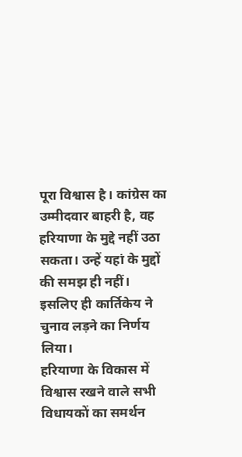पूरा विश्वास है। कांग्रेस का उम्मीदवार बाहरी है, वह हरियाणा के मुद्दे नहीं उठा सकता। उन्हें यहां के मुद्दों की समझ ही नहीं। इसलिए ही कार्तिकेय ने चुनाव लड़ने का निर्णय लिया।
हरियाणा के विकास में विश्वास रखने वाले सभी विधायकों का समर्थन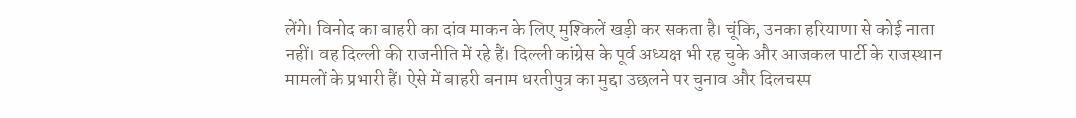लेंगे। विनोद का बाहरी का दांव माकन के लिए मुश्किलें खड़ी कर सकता है। चूंकि, उनका हरियाणा से कोई नाता नहीं। वह दिल्ली की राजनीति में रहे हैं। दिल्ली कांग्रेस के पूर्व अध्यक्ष भी रह चुके और आजकल पार्टी के राजस्थान मामलों के प्रभारी हैं। ऐसे में बाहरी बनाम धरतीपुत्र का मुद्दा उछलने पर चुनाव और दिलचस्प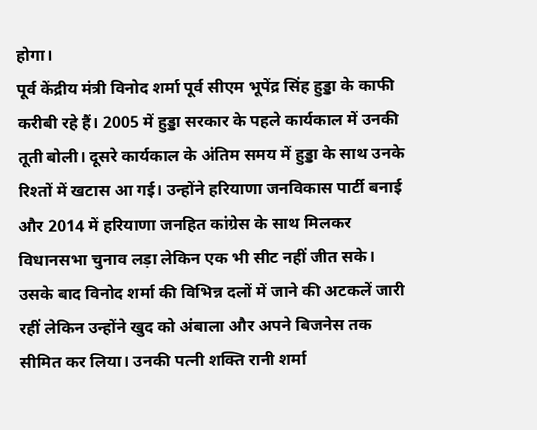होगा।
पूर्व केंद्रीय मंत्री विनोद शर्मा पूर्व सीएम भूपेंद्र सिंह हुड्डा के काफी करीबी रहे हैं। 2005 में हुड्डा सरकार के पहले कार्यकाल में उनकी तूती बोली। दूसरे कार्यकाल के अंतिम समय में हुड्डा के साथ उनके रिश्तों में खटास आ गई। उन्होंने हरियाणा जनविकास पार्टी बनाई और 2014 में हरियाणा जनहित कांग्रेस के साथ मिलकर विधानसभा चुनाव लड़ा लेकिन एक भी सीट नहीं जीत सके। उसके बाद विनोद शर्मा की विभिन्न दलों में जाने की अटकलें जारी रहीं लेकिन उन्होंने खुद को अंबाला और अपने बिजनेस तक सीमित कर लिया। उनकी पत्नी शक्ति रानी शर्मा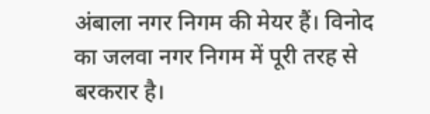अंबाला नगर निगम की मेयर हैं। विनोद का जलवा नगर निगम में पूरी तरह से बरकरार है।